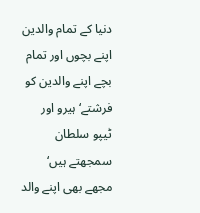دنیا کے تمام والدین اپنے بچوں اور تمام بچے اپنے والدین کو فرشتے‘ ہیرو اور ٹیپو سلطان سمجھتے ہیں‘ مجھے بھی اپنے والد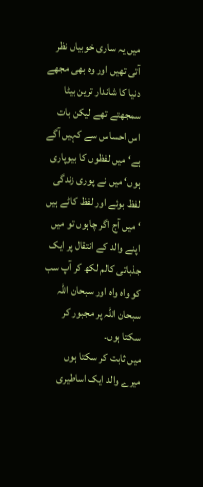میں یہ ساری خوبیاں نظر آتی تھیں اور وہ بھی مجھے دنیا کا شاندار ترین بیٹا سمجھتے تھے لیکن بات اس احساس سے کہیں آگے ہے‘ میں لفظوں کا بیوپاری ہوں‘ میں نے پوری زندگی لفظ بوئے اور لفظ کاٹے ہیں ‘ میں آج اگر چاہوں تو میں اپنے والد کے انتقال پر ایک جذباتی کالم لکھ کر آپ سب کو واہ واہ اور سبحان اللہ سبحان اللہ پر مجبور کر سکتا ہوں۔
میں ثابت کر سکتا ہوں میرے والد ایک اساطیری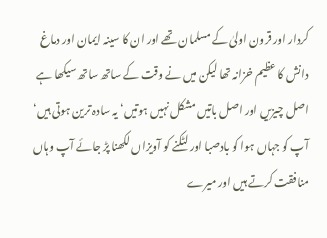کردار اور قرون اولیٰ کے مسلمان تھے اور ان کا سینہ ایمان اور دماغ دانش کا عظیم خزانہ تھا لیکن میں نے وقت کے ساتھ ساتھ سیکھا ہے اصل چیزیں اور اصل باتیں مشکل نہیں ہوتیں‘ یہ سادہ ترین ہوتی ہیں‘ آپ کو جہاں ہوا کو بادصبا اور لٹکنے کو آویزاں لکھنا پڑ جائے آپ وہاں منافقت کرتے ہیں اور میرے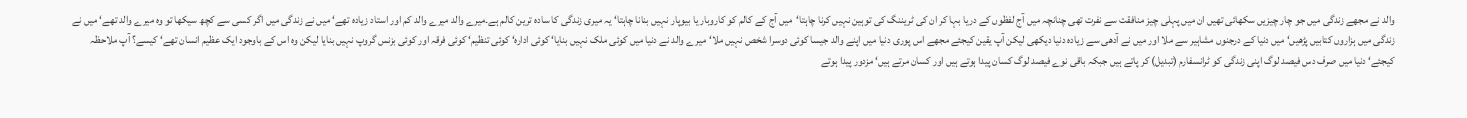والد نے مجھے زندگی میں جو چار چیزیں سکھائی تھیں ان میں پہلی چیز منافقت سے نفرت تھی چنانچہ میں آج لفظوں کے دریا بہا کر ان کی ٹریننگ کی توہین نہیں کرنا چاہتا‘میں آج کے کالم کو کاروبار یا بیوپار نہیں بنانا چاہتا‘ یہ میری زندگی کا سادہ ترین کالم ہے۔میرے والد میرے والد کم اور استاد زیادہ تھے‘ میں نے زندگی میں اگر کسی سے کچھ سیکھا تو وہ میرے والد تھے‘ میں نے زندگی میں ہزاروں کتابیں پڑھیں‘ میں دنیا کے درجنوں مشاہیر سے ملا اور میں نے آدھی سے زیادہ دنیا دیکھی لیکن آپ یقین کیجئے مجھے اس پوری دنیا میں اپنے والد جیسا کوئی دوسرا شخص نہیں ملا‘میرے والد نے دنیا میں کوئی ملک نہیں بنایا‘ کوئی ادارہ‘ کوئی تنظیم‘ کوئی فرقہ اور کوئی بزنس گروپ نہیں بنایا لیکن وہ اس کے باوجود ایک عظیم انسان تھے‘ کیسے؟ آپ ملاحظہ کیجئے‘ دنیا میں صرف دس فیصد لوگ اپنی زندگی کو ٹرانسفارم (تبدیل) کر پاتے ہیں جبکہ باقی نوے فیصد لوگ کسان پیدا ہوتے ہیں اور کسان مرتے ہیں‘ مزدور پیدا ہوتے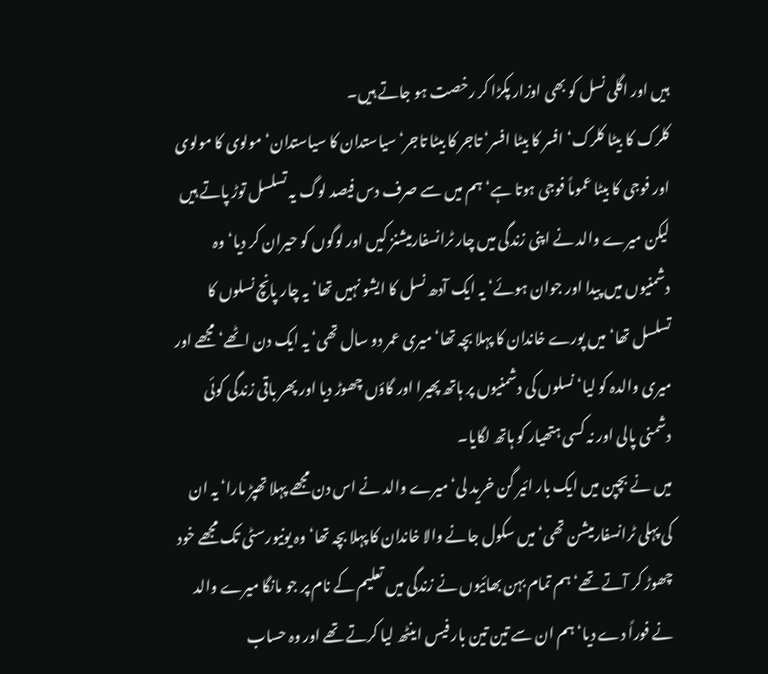ہیں اور اگلی نسل کو بھی اوزار پکڑا کر رخصت ہو جاتے ہیں۔
کلرک کا بیٹا کلرک‘ افسر کا بیٹا افسر‘ تاجر کا بیٹا تاجر‘ سیاستدان کا سیاستدان‘ مولوی کا مولوی اور فوجی کا بیٹا عموماً فوجی ہوتا ہے‘ ہم میں سے صرف دس فیصد لوگ یہ تسلسل توڑ پاتے ہیں لیکن میرے والد نے اپنی زندگی میں چار ٹرانسفارمیشنز کیں اور لوگوں کو حیران کر دیا‘ وہ دشمنیوں میں پیدا اور جوان ہوئے‘ یہ ایک آدھ نسل کا ایشو نہیں تھا‘ یہ چار پانچ نسلوں کا تسلسل تھا‘ میں پورے خاندان کا پہلا بچہ تھا‘ میری عمر دو سال تھی‘ یہ ایک دن اٹھے‘ مجھے اور میری والدہ کو لیا‘ نسلوں کی دشمنیوں پر ہاتھ پھیرا اور گاؤں چھوڑ دیا اور پھر باقی زندگی کوئی دشمنی پالی اور نہ کسی ہتھیار کو ہاتھ لگایا۔
میں نے بچپن میں ایک بار ائیر گن خرید لی‘ میرے والد نے اس دن مجھے پہلا تھپڑ مارا‘ یہ ان کی پہلی ٹرانسفارمیشن تھی‘ میں سکول جانے والا خاندان کا پہلا بچہ تھا‘ وہ یونیورسٹی تک مجھے خود چھوڑ کر آتے تھے‘ ہم تمام بہن بھائیوں نے زندگی میں تعلیم کے نام پر جو مانگا میرے والد نے فوراً دے دیا‘ ہم ان سے تین تین بار فیس اینٹھ لیا کرتے تھے اور وہ حساب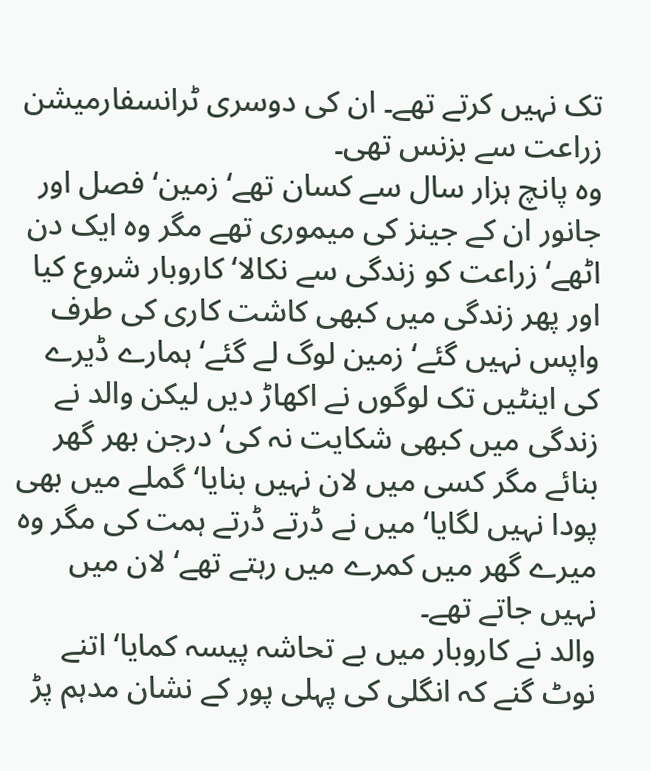تک نہیں کرتے تھے۔ ان کی دوسری ٹرانسفارمیشن زراعت سے بزنس تھی۔
وہ پانچ ہزار سال سے کسان تھے‘ زمین‘ فصل اور جانور ان کے جینز کی میموری تھے مگر وہ ایک دن اٹھے‘ زراعت کو زندگی سے نکالا‘ کاروبار شروع کیا اور پھر زندگی میں کبھی کاشت کاری کی طرف واپس نہیں گئے‘ زمین لوگ لے گئے‘ ہمارے ڈیرے کی اینٹیں تک لوگوں نے اکھاڑ دیں لیکن والد نے زندگی میں کبھی شکایت نہ کی‘ درجن بھر گھر بنائے مگر کسی میں لان نہیں بنایا‘گملے میں بھی پودا نہیں لگایا‘ میں نے ڈرتے ڈرتے ہمت کی مگر وہ میرے گھر میں کمرے میں رہتے تھے‘ لان میں نہیں جاتے تھے۔
والد نے کاروبار میں بے تحاشہ پیسہ کمایا‘ اتنے نوٹ گنے کہ انگلی کی پہلی پور کے نشان مدہم پڑ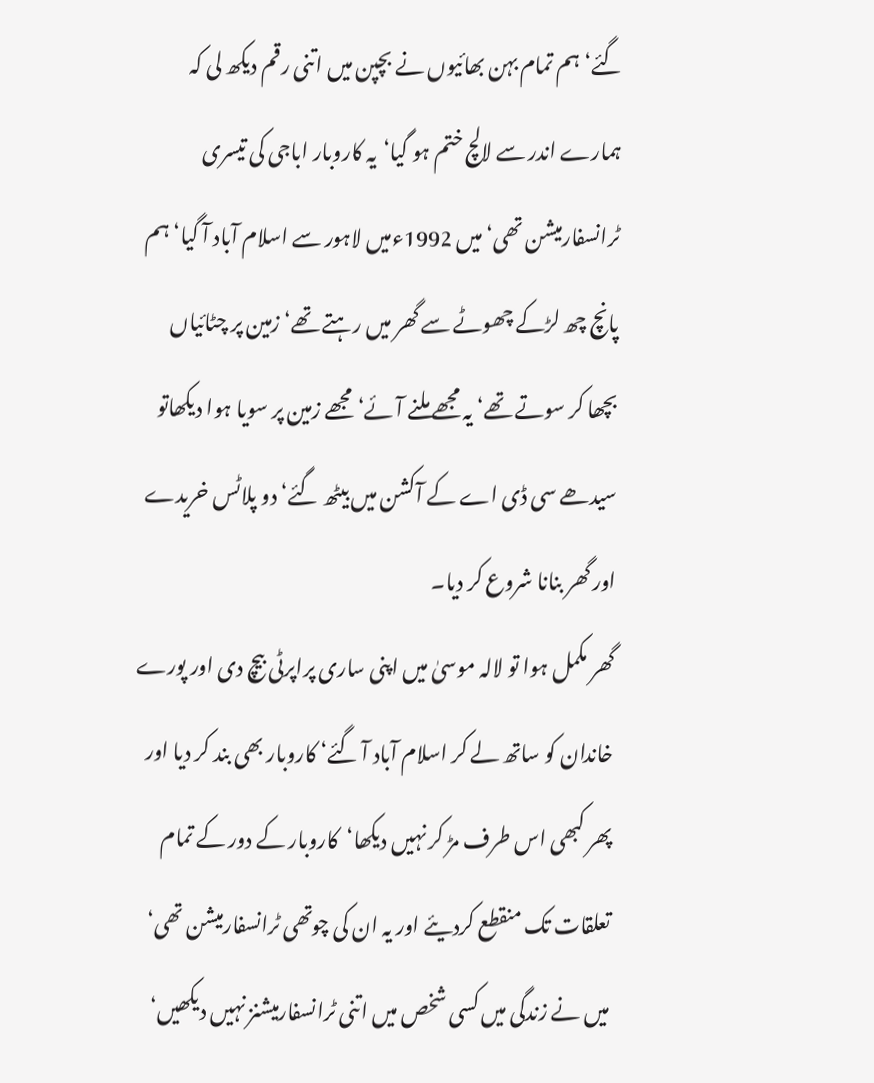گئے‘ ہم تمام بہن بھائیوں نے بچپن میں اتنی رقم دیکھ لی کہ ہمارے اندر سے لالچ ختم ہو گیا‘یہ کاروبار اباجی کی تیسری ٹرانسفارمیشن تھی‘ میں 1992ءمیں لاہور سے اسلام آباد آ گیا‘ ہم پانچ چھ لڑکے چھوٹے سے گھر میں رہتے تھے‘ زمین پر چٹائیاں بچھا کر سوتے تھے‘ یہ مجھے ملنے آئے‘ مجھے زمین پر سویا ہوا دیکھاتو سیدھے سی ڈی اے کے آکشن میں بیٹھ گئے‘ دو پلاٹس خریدے اور گھر بنانا شروع کر دیا۔
گھر مکمل ہوا تو لالہ موسیٰ میں اپنی ساری پراپرٹی بیچ دی اور پورے خاندان کو ساتھ لے کر اسلام آباد آ گئے‘ کاروبار بھی بند کر دیا اور پھر کبھی اس طرف مڑ کر نہیں دیکھا‘کاروبار کے دور کے تمام تعلقات تک منقطع کردیئے اور یہ ان کی چوتھی ٹرانسفارمیشن تھی‘ میں نے زندگی میں کسی شخص میں اتنی ٹرانسفارمیشنز نہیں دیکھیں‘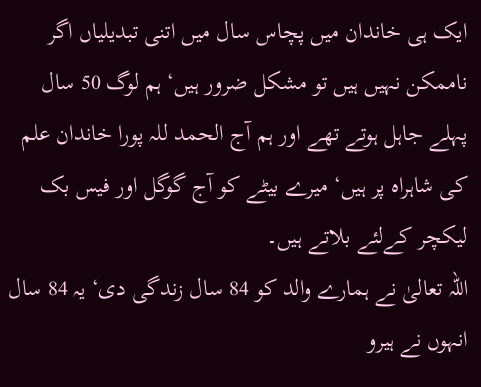ایک ہی خاندان میں پچاس سال میں اتنی تبدیلیاں اگر ناممکن نہیں ہیں تو مشکل ضرور ہیں‘ ہم لوگ 50 سال پہلے جاہل ہوتے تھے اور ہم آج الحمد للہ پورا خاندان علم کی شاہراہ پر ہیں‘ میرے بیٹے کو آج گوگل اور فیس بک لیکچر کےلئے بلاتے ہیں۔
اللہ تعالیٰ نے ہمارے والد کو 84 سال زندگی دی‘ یہ 84 سال انہوں نے ہیرو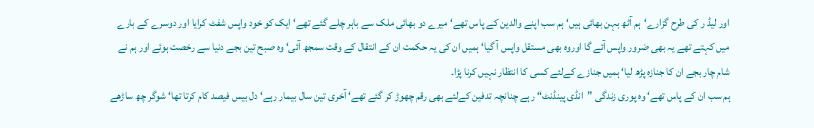اور لیڈ ر کی طرح گزارے‘ہم آٹھ بہن بھائی ہیں‘ ہم سب اپنے والدین کے پاس تھے‘ میرے دو بھائی ملک سے باہر چلے گئے تھے‘ ایک کو خود واپس شفٹ کرایا اور دوسرے کے بارے میں کہتے تھے یہ بھی ضرور واپس آئے گا اوروہ بھی مستقل واپس آ گیا‘ ہمیں ان کی یہ حکمت ان کے انتقال کے وقت سمجھ آئی‘ وہ صبح تین بجے دنیا سے رخصت ہوئے اور ہم نے شام چار بجے ان کا جنازہ پڑھ لیا‘ ہمیں جنازے کےلئے کسی کا انتظار نہیں کرنا پڑا۔
ہم سب ان کے پاس تھے‘ وہ پوری زندگی ”انڈی پینڈنٹ“ رہے چنانچہ تدفین کےلئے بھی رقم چھوڑ کر گئے تھے‘ آخری تین سال بیمار رہے‘ دل بیس فیصد کام کرتا تھا‘ شوگر چھ ساڑھے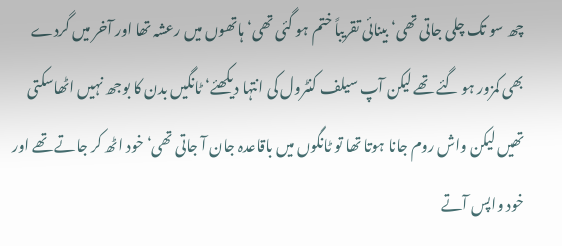چھ سو تک چلی جاتی تھی‘ بینائی تقریباً ختم ہو گئی تھی‘ ہاتھوں میں رعشہ تھا اور آخر میں گردے بھی کمزور ہو گئے تھے لیکن آپ سیلف کنٹرول کی انتہا دیکھئے‘ ٹانگیں بدن کا بوجھ نہیں اٹھاسکتی تھیں لیکن واش روم جانا ہوتا تھا تو ٹانگوں میں باقاعدہ جان آ جاتی تھی‘ خود اٹھ کر جاتے تھے اور خود واپس آتے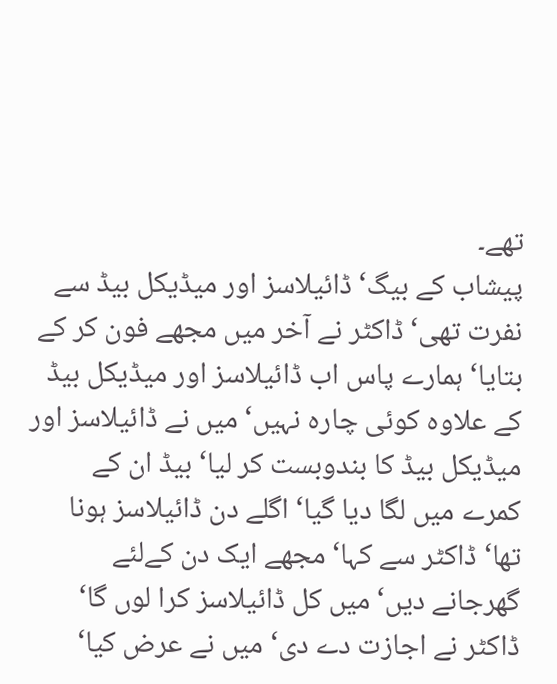تھے۔
پیشاب کے بیگ‘ ڈائیلاسز اور میڈیکل بیڈ سے نفرت تھی‘ ڈاکٹر نے آخر میں مجھے فون کر کے بتایا‘ ہمارے پاس اب ڈائیلاسز اور میڈیکل بیڈ کے علاوہ کوئی چارہ نہیں‘ میں نے ڈائیلاسز اور میڈیکل بیڈ کا بندوبست کر لیا‘ بیڈ ان کے کمرے میں لگا دیا گیا‘ اگلے دن ڈائیلاسز ہونا تھا‘ ڈاکٹر سے کہا‘ مجھے ایک دن کےلئے گھرجانے دیں‘ میں کل ڈائیلاسز کرا لوں گا‘ ڈاکٹر نے اجازت دے دی‘ میں نے عرض کیا‘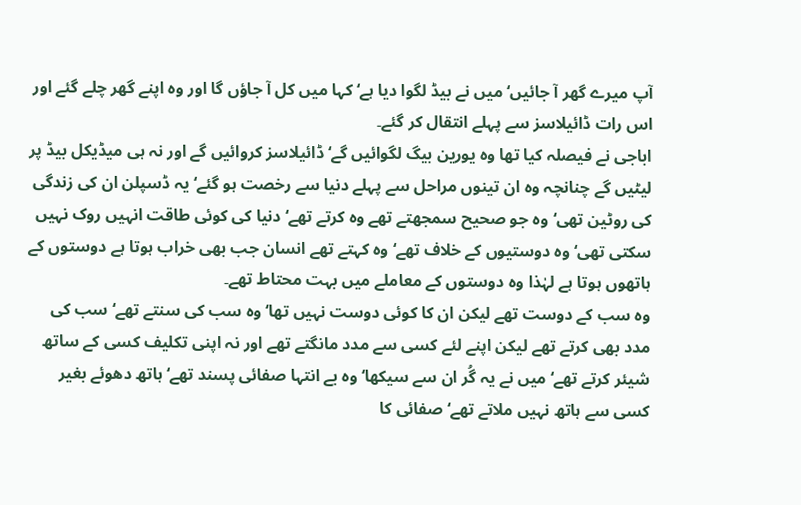آپ میرے گھر آ جائیں‘ میں نے بیڈ لگوا دیا ہے‘ کہا میں کل آ جاؤں گا اور وہ اپنے گھر چلے گئے اور اس رات ڈائیلاسز سے پہلے انتقال کر گئے۔
اباجی نے فیصلہ کیا تھا وہ یورین بیگ لگوائیں گے‘ ڈائیلاسز کروائیں گے اور نہ ہی میڈیکل بیڈ پر لیٹیں گے چنانچہ وہ ان تینوں مراحل سے پہلے دنیا سے رخصت ہو گئے‘ یہ ڈسپلن ان کی زندگی کی روٹین تھی‘وہ جو صحیح سمجھتے تھے وہ کرتے تھے‘ دنیا کی کوئی طاقت انہیں روک نہیں سکتی تھی‘ وہ دوستیوں کے خلاف تھے‘ وہ کہتے تھے انسان جب بھی خراب ہوتا ہے دوستوں کے ہاتھوں ہوتا ہے لہٰذا وہ دوستوں کے معاملے میں بہت محتاط تھے۔
وہ سب کے دوست تھے لیکن ان کا کوئی دوست نہیں تھا‘ وہ سب کی سنتے تھے‘ سب کی مدد بھی کرتے تھے لیکن اپنے لئے کسی سے مدد مانگتے تھے اور نہ اپنی تکلیف کسی کے ساتھ شیئر کرتے تھے‘ میں نے یہ گُر ان سے سیکھا‘ وہ بے انتہا صفائی پسند تھے‘ ہاتھ دھوئے بغیر کسی سے ہاتھ نہیں ملاتے تھے‘ صفائی کا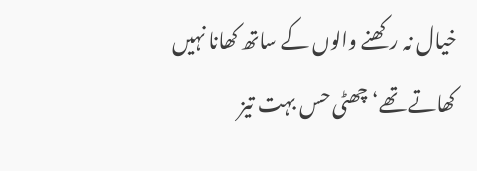خیال نہ رکھنے والوں کے ساتھ کھانا نہیں کھاتے تھے‘ چھٹی حس بہت تیز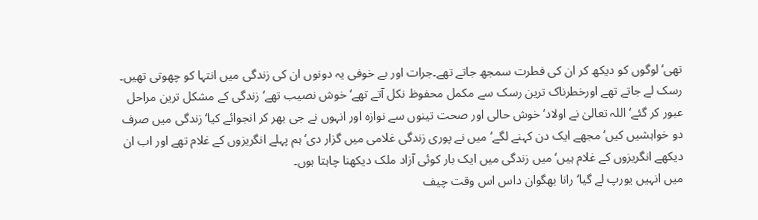تھی‘ لوگوں کو دیکھ کر ان کی فطرت سمجھ جاتے تھے۔جرات اور بے خوفی یہ دونوں ان کی زندگی میں انتہا کو چھوتی تھیں۔
رسک لے جاتے تھے اورخطرناک ترین رسک سے مکمل محفوظ نکل آتے تھے‘ خوش نصیب تھے‘ زندگی کے مشکل ترین مراحل عبور کر گئے‘ اللہ تعالیٰ نے اولاد‘ خوش حالی اور صحت تینوں سے نوازہ اور انہوں نے جی بھر کر انجوائے کیا‘ زندگی میں صرف دو خواہشیں کیں‘ مجھے ایک دن کہنے لگے‘ میں نے پوری زندگی غلامی میں گزار دی‘ ہم پہلے انگریزوں کے غلام تھے اور اب ان دیکھے انگریزوں کے غلام ہیں‘ میں زندگی میں ایک بار کوئی آزاد ملک دیکھنا چاہتا ہوں۔
میں انہیں یورپ لے گیا‘ رانا بھگوان داس اس وقت چیف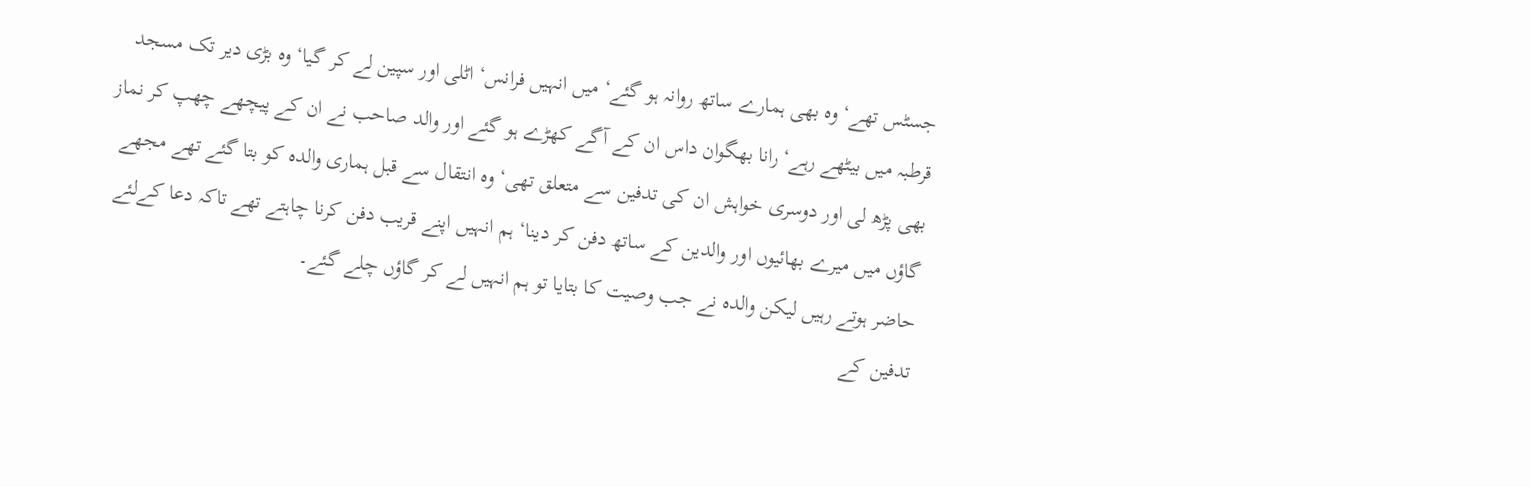جسٹس تھے‘ وہ بھی ہمارے ساتھ روانہ ہو گئے‘ میں انہیں فرانس‘ اٹلی اور سپین لے کر گیا‘ وہ بڑی دیر تک مسجد قرطبہ میں بیٹھے رہے‘ رانا بھگوان داس ان کے آگے کھڑے ہو گئے اور والد صاحب نے ان کے پیچھے چھپ کر نماز بھی پڑھ لی اور دوسری خواہش ان کی تدفین سے متعلق تھی‘ وہ انتقال سے قبل ہماری والدہ کو بتا گئے تھے مجھے گاؤں میں میرے بھائیوں اور والدین کے ساتھ دفن کر دینا‘ ہم انہیں اپنے قریب دفن کرنا چاہتے تھے تاکہ دعا کےلئے حاضر ہوتے رہیں لیکن والدہ نے جب وصیت کا بتایا تو ہم انہیں لے کر گاؤں چلے گئے۔
تدفین کے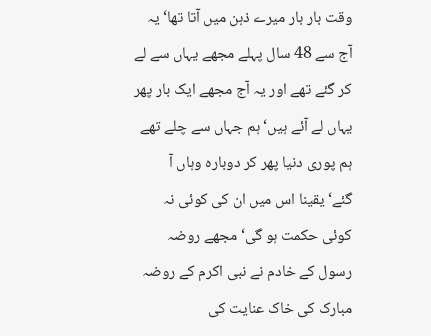وقت بار بار میرے ذہن میں آتا تھا‘ یہ آج سے 48 سال پہلے مجھے یہاں سے لے کر گئے تھے اور یہ آج مجھے ایک بار پھر یہاں لے آئے ہیں‘ ہم جہاں سے چلے تھے ہم پوری دنیا پھر کر دوبارہ وہاں آ گئے‘یقینا اس میں ان کی کوئی نہ کوئی حکمت ہو گی‘ مجھے روضہ رسول کے خادم نے نبی اکرم کے روضہ مبارک کی خاک عنایت کی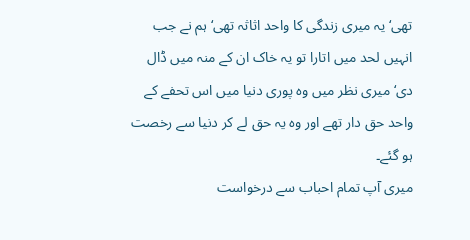تھی‘ یہ میری زندگی کا واحد اثاثہ تھی‘ ہم نے جب انہیں لحد میں اتارا تو یہ خاک ان کے منہ میں ڈال دی‘ میری نظر میں وہ پوری دنیا میں اس تحفے کے واحد حق دار تھے اور وہ یہ حق لے کر دنیا سے رخصت ہو گئے۔
میری آپ تمام احباب سے درخواست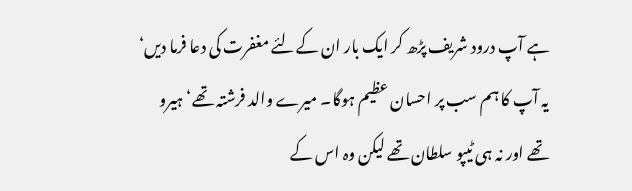ہے آپ درود شریف پڑھ کر ایک بار ان کےلئے مغفرت کی دعا فرما دیں‘ یہ آپ کا ہم سب پر احسان عظیم ہوگا۔ میرے والد فرشتہ تھے‘ ہیرو تھے اور نہ ہی ٹیپو سلطان تھے لیکن وہ اس کے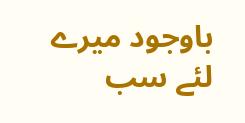باوجود میرے لئے سب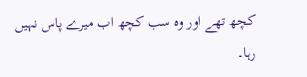کچھ تھے اور وہ سب کچھ اب میرے پاس نہیں رہا۔